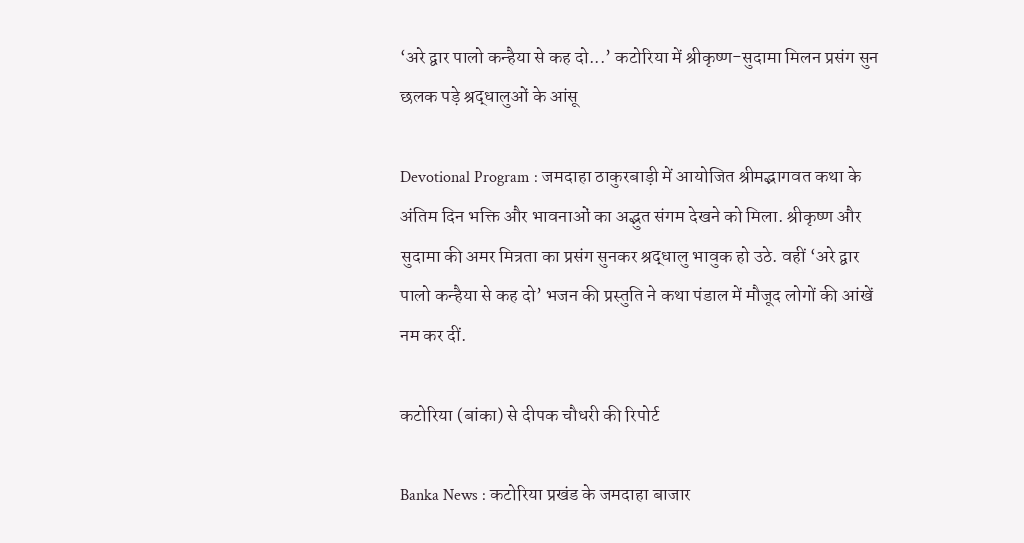‘अरे द्वार पालो कन्हैया से कह दो...’ कटोरिया में श्रीकृष्ण-सुदामा मिलन प्रसंग सुन छलक पड़े श्रद्धालुओं के आंसू

Devotional Program : जमदाहा ठाकुरबाड़ी में आयोजित श्रीमद्भागवत कथा के अंतिम दिन भक्ति और भावनाओं का अद्भुत संगम देखने को मिला. श्रीकृष्ण और सुदामा की अमर मित्रता का प्रसंग सुनकर श्रद्धालु भावुक हो उठे. वहीं ‘अरे द्वार पालो कन्हैया से कह दो’ भजन की प्रस्तुति ने कथा पंडाल में मौजूद लोगों की आंखें नम कर दीं.

कटोरिया (बांका) से दीपक चौधरी की रिपोर्ट

Banka News : कटोरिया प्रखंड के जमदाहा बाजार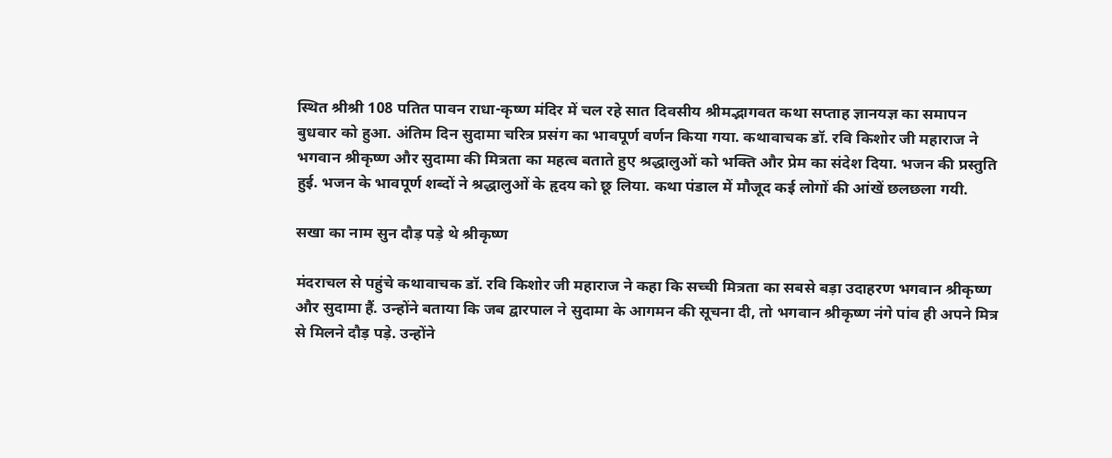स्थित श्रीश्री 108 पतित पावन राधा-कृष्ण मंदिर में चल रहे सात दिवसीय श्रीमद्भागवत कथा सप्ताह ज्ञानयज्ञ का समापन बुधवार को हुआ. अंतिम दिन सुदामा चरित्र प्रसंग का भावपूर्ण वर्णन किया गया. कथावाचक डॉ. रवि किशोर जी महाराज ने भगवान श्रीकृष्ण और सुदामा की मित्रता का महत्व बताते हुए श्रद्धालुओं को भक्ति और प्रेम का संदेश दिया. भजन की प्रस्तुति हुई. भजन के भावपूर्ण शब्दों ने श्रद्धालुओं के हृदय को छू लिया. कथा पंडाल में मौजूद कई लोगों की आंखें छलछला गयी.

सखा का नाम सुन दौड़ पड़े थे श्रीकृष्ण

मंदराचल से पहुंचे कथावाचक डॉ. रवि किशोर जी महाराज ने कहा कि सच्ची मित्रता का सबसे बड़ा उदाहरण भगवान श्रीकृष्ण और सुदामा हैं. उन्होंने बताया कि जब द्वारपाल ने सुदामा के आगमन की सूचना दी, तो भगवान श्रीकृष्ण नंगे पांव ही अपने मित्र से मिलने दौड़ पड़े. उन्होंने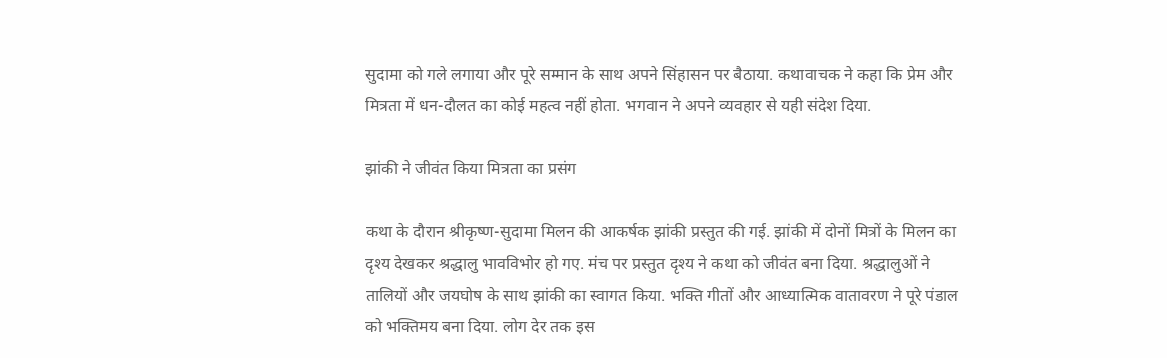सुदामा को गले लगाया और पूरे सम्मान के साथ अपने सिंहासन पर बैठाया. कथावाचक ने कहा कि प्रेम और मित्रता में धन-दौलत का कोई महत्व नहीं होता. भगवान ने अपने व्यवहार से यही संदेश दिया.

झांकी ने जीवंत किया मित्रता का प्रसंग

कथा के दौरान श्रीकृष्ण-सुदामा मिलन की आकर्षक झांकी प्रस्तुत की गई. झांकी में दोनों मित्रों के मिलन का दृश्य देखकर श्रद्धालु भावविभोर हो गए. मंच पर प्रस्तुत दृश्य ने कथा को जीवंत बना दिया. श्रद्धालुओं ने तालियों और जयघोष के साथ झांकी का स्वागत किया. भक्ति गीतों और आध्यात्मिक वातावरण ने पूरे पंडाल को भक्तिमय बना दिया. लोग देर तक इस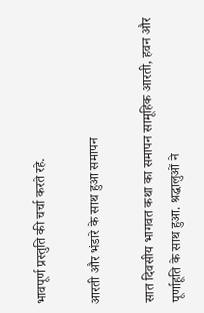भावपूर्ण प्रस्तुति की चर्चा करते रहे.

आरती और भंडारे के साथ हुआ समापन

सात दिवसीय भागवत कथा का समापन सामूहिक आरती, हवन और पूर्णाहूति के साथ हुआ. श्रद्धालुओं ने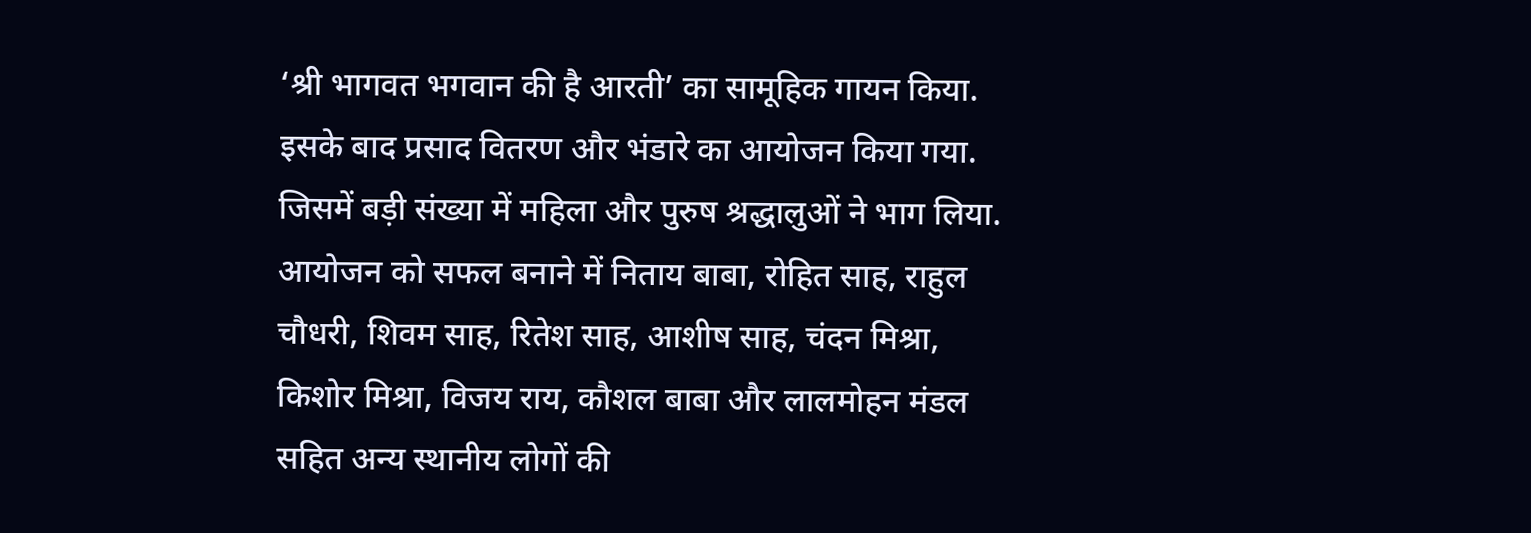‘श्री भागवत भगवान की है आरती’ का सामूहिक गायन किया. इसके बाद प्रसाद वितरण और भंडारे का आयोजन किया गया. जिसमें बड़ी संख्या में महिला और पुरुष श्रद्धालुओं ने भाग लिया. आयोजन को सफल बनाने में निताय बाबा, रोहित साह, राहुल चौधरी, शिवम साह, रितेश साह, आशीष साह, चंदन मिश्रा, किशोर मिश्रा, विजय राय, कौशल बाबा और लालमोहन मंडल सहित अन्य स्थानीय लोगों की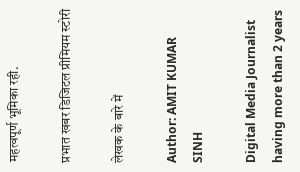महत्वपूर्ण भूमिका रही.

प्रभात खबर डिजिटल प्रीमियम स्टोरी

लेखक के बारे में

Author: AMIT KUMAR SINH

Digital Media Journalist having more than 2 years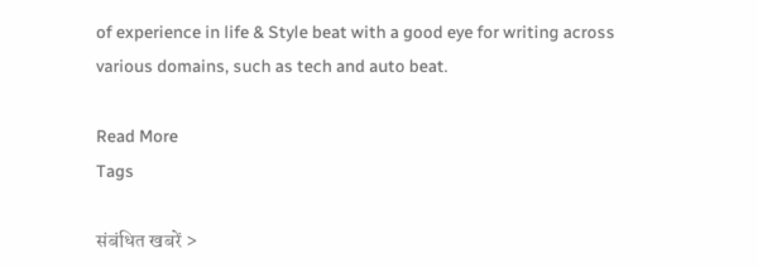of experience in life & Style beat with a good eye for writing across various domains, such as tech and auto beat.

Read More
Tags

संबंधित खबरें >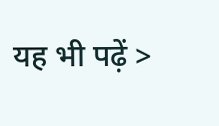यह भी पढ़ें >